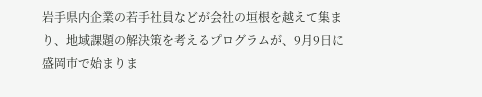岩手県内企業の若手社員などが会社の垣根を越えて集まり、地域課題の解決策を考えるプログラムが、9月9日に盛岡市で始まりま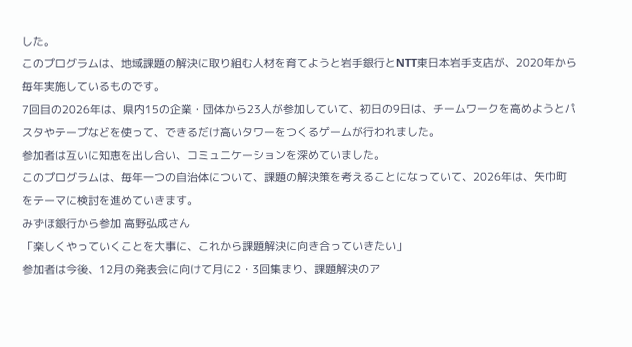した。
このプログラムは、地域課題の解決に取り組む人材を育てようと岩手銀行とNTT東日本岩手支店が、2020年から毎年実施しているものです。
7回目の2026年は、県内15の企業・団体から23人が参加していて、初日の9日は、チームワークを高めようとパスタやテープなどを使って、できるだけ高いタワーをつくるゲームが行われました。
参加者は互いに知恵を出し合い、コミュニケーションを深めていました。
このプログラムは、毎年一つの自治体について、課題の解決策を考えることになっていて、2026年は、矢巾町をテーマに検討を進めていきます。
みずほ銀行から参加 高野弘成さん
「楽しくやっていくことを大事に、これから課題解決に向き合っていきたい」
参加者は今後、12月の発表会に向けて月に2・3回集まり、課題解決のア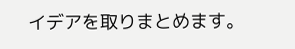イデアを取りまとめます。